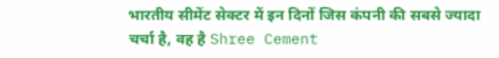भारतीय सीमेंट सेक्टर में इन दिनों जिस कंपनी की सबसे ज्यादा चर्चा है, वह है Shree Cement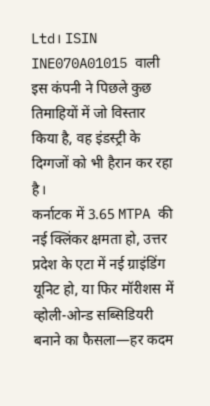Ltd। ISIN INE070A01015 वाली इस कंपनी ने पिछले कुछ तिमाहियों में जो विस्तार किया है, वह इंडस्ट्री के दिग्गजों को भी हैरान कर रहा है।
कर्नाटक में 3.65 MTPA की नई क्लिंकर क्षमता हो, उत्तर प्रदेश के एटा में नई ग्राइंडिंग यूनिट हो, या फिर मॉरीशस में व्होली-ओन्ड सब्सिडियरी बनाने का फैसला—हर कदम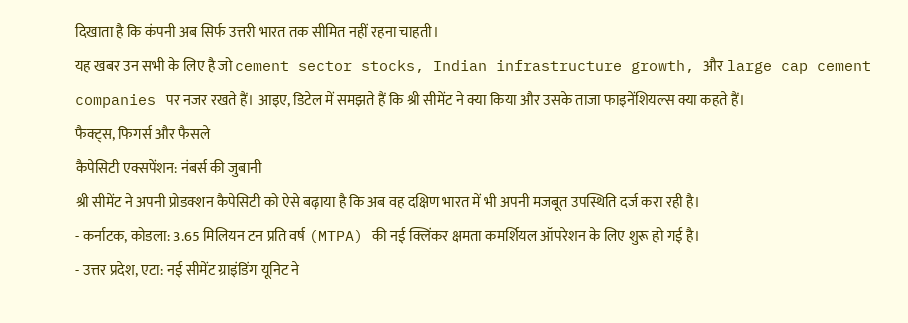दिखाता है कि कंपनी अब सिर्फ उत्तरी भारत तक सीमित नहीं रहना चाहती।
यह खबर उन सभी के लिए है जो cement sector stocks, Indian infrastructure growth, और large cap cement companies पर नजर रखते हैं। आइए, डिटेल में समझते हैं कि श्री सीमेंट ने क्या किया और उसके ताजा फाइनेंशियल्स क्या कहते हैं।
फैक्ट्स, फिगर्स और फैसले
कैपेसिटी एक्सपेंशन: नंबर्स की जुबानी
श्री सीमेंट ने अपनी प्रोडक्शन कैपेसिटी को ऐसे बढ़ाया है कि अब वह दक्षिण भारत में भी अपनी मजबूत उपस्थिति दर्ज करा रही है।
- कर्नाटक, कोडला: 3.65 मिलियन टन प्रति वर्ष (MTPA) की नई क्लिंकर क्षमता कमर्शियल ऑपरेशन के लिए शुरू हो गई है।
- उत्तर प्रदेश, एटा: नई सीमेंट ग्राइंडिंग यूनिट ने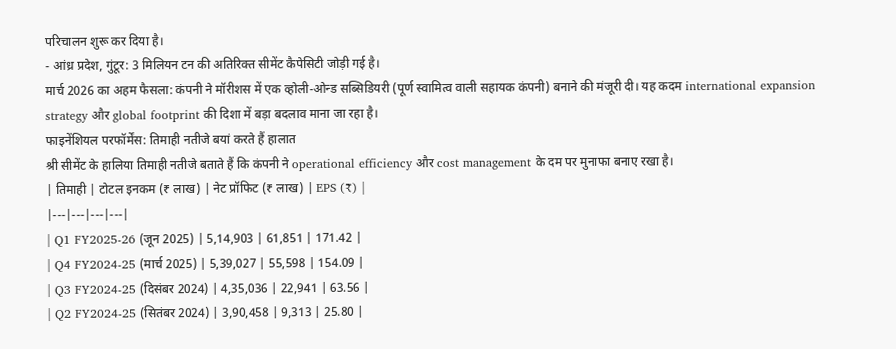परिचालन शुरू कर दिया है।
- आंध्र प्रदेश, गुंटूर: 3 मिलियन टन की अतिरिक्त सीमेंट कैपेसिटी जोड़ी गई है।
मार्च 2026 का अहम फैसला: कंपनी ने मॉरीशस में एक व्होली-ओन्ड सब्सिडियरी (पूर्ण स्वामित्व वाली सहायक कंपनी) बनाने की मंजूरी दी। यह कदम international expansion strategy और global footprint की दिशा में बड़ा बदलाव माना जा रहा है।
फाइनेंशियल परफॉर्मेंस: तिमाही नतीजे बयां करते हैं हालात
श्री सीमेंट के हालिया तिमाही नतीजे बताते हैं कि कंपनी ने operational efficiency और cost management के दम पर मुनाफा बनाए रखा है।
| तिमाही | टोटल इनकम (₹ लाख) | नेट प्रॉफिट (₹ लाख) | EPS (₹) |
|---|---|---|---|
| Q1 FY2025-26 (जून 2025) | 5,14,903 | 61,851 | 171.42 |
| Q4 FY2024-25 (मार्च 2025) | 5,39,027 | 55,598 | 154.09 |
| Q3 FY2024-25 (दिसंबर 2024) | 4,35,036 | 22,941 | 63.56 |
| Q2 FY2024-25 (सितंबर 2024) | 3,90,458 | 9,313 | 25.80 |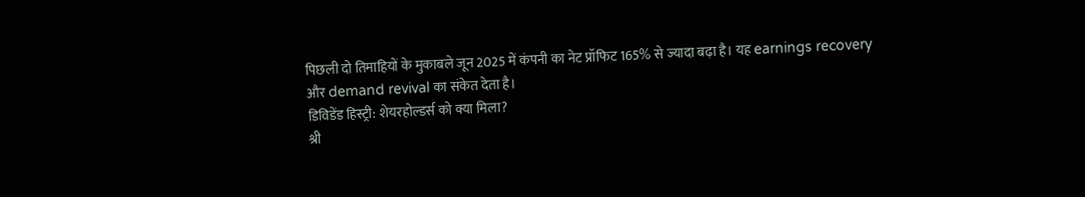पिछली दो तिमाहियों के मुकाबले जून 2025 में कंपनी का नेट प्रॉफिट 165% से ज्यादा बढ़ा है। यह earnings recovery और demand revival का संकेत देता है।
डिविडेंड हिस्ट्री: शेयरहोल्डर्स को क्या मिला?
श्री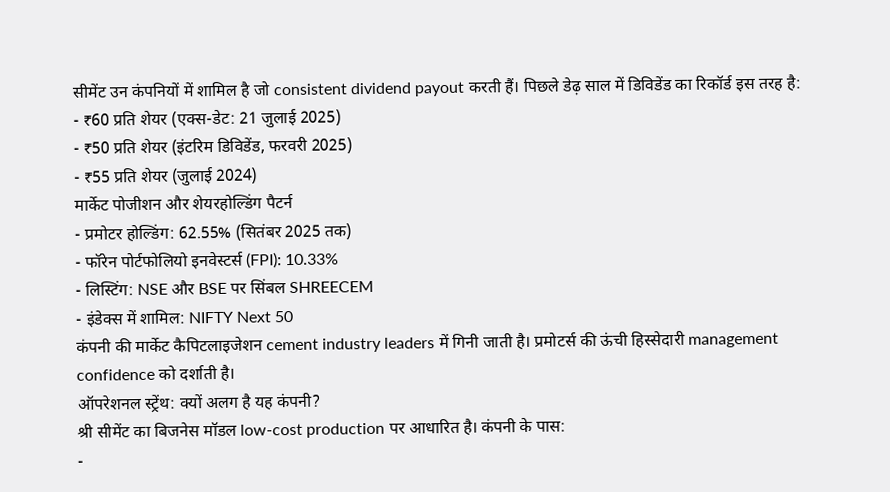सीमेंट उन कंपनियों में शामिल है जो consistent dividend payout करती हैं। पिछले डेढ़ साल में डिविडेंड का रिकॉर्ड इस तरह है:
- ₹60 प्रति शेयर (एक्स-डेट: 21 जुलाई 2025)
- ₹50 प्रति शेयर (इंटरिम डिविडेंड, फरवरी 2025)
- ₹55 प्रति शेयर (जुलाई 2024)
मार्केट पोजीशन और शेयरहोल्डिंग पैटर्न
- प्रमोटर होल्डिंग: 62.55% (सितंबर 2025 तक)
- फॉरेन पोर्टफोलियो इनवेस्टर्स (FPI): 10.33%
- लिस्टिंग: NSE और BSE पर सिंबल SHREECEM
- इंडेक्स में शामिल: NIFTY Next 50
कंपनी की मार्केट कैपिटलाइजेशन cement industry leaders में गिनी जाती है। प्रमोटर्स की ऊंची हिस्सेदारी management confidence को दर्शाती है।
ऑपरेशनल स्ट्रेंथ: क्यों अलग है यह कंपनी?
श्री सीमेंट का बिजनेस मॉडल low-cost production पर आधारित है। कंपनी के पास:
-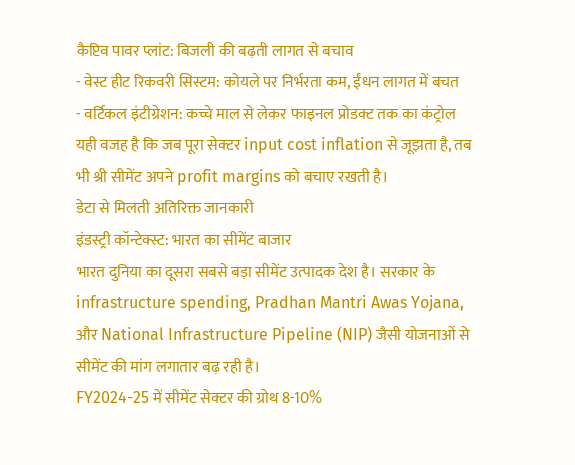कैप्टिव पावर प्लांट: बिजली की बढ़ती लागत से बचाव
- वेस्ट हीट रिकवरी सिस्टम: कोयले पर निर्भरता कम, ईंधन लागत में बचत
- वर्टिकल इंटीग्रेशन: कच्चे माल से लेकर फाइनल प्रोडक्ट तक का कंट्रोल
यही वजह है कि जब पूरा सेक्टर input cost inflation से जूझता है, तब भी श्री सीमेंट अपने profit margins को बचाए रखती है।
डेटा से मिलती अतिरिक्त जानकारी
इंडस्ट्री कॉन्टेक्स्ट: भारत का सीमेंट बाजार
भारत दुनिया का दूसरा सबसे बड़ा सीमेंट उत्पादक देश है। सरकार के infrastructure spending, Pradhan Mantri Awas Yojana, और National Infrastructure Pipeline (NIP) जैसी योजनाओं से सीमेंट की मांग लगातार बढ़ रही है।
FY2024-25 में सीमेंट सेक्टर की ग्रोथ 8-10%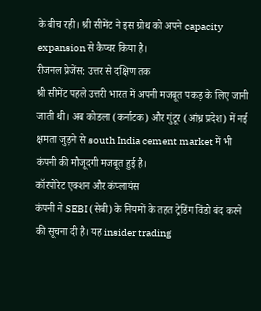के बीच रही। श्री सीमेंट ने इस ग्रोथ को अपने capacity expansion से कैप्चर किया है।
रीजनल प्रेजेंस: उत्तर से दक्षिण तक
श्री सीमेंट पहले उत्तरी भारत में अपनी मजबूत पकड़ के लिए जानी जाती थी। अब कोडला (कर्नाटक) और गुंटूर (आंध्र प्रदेश) में नई क्षमता जुड़ने से south India cement market में भी कंपनी की मौजूदगी मजबूत हुई है।
कॉरपोरेट एक्शन और कंप्लायंस
कंपनी ने SEBI (सेबी) के नियमों के तहत ट्रेडिंग विंडो बंद करने की सूचना दी है। यह insider trading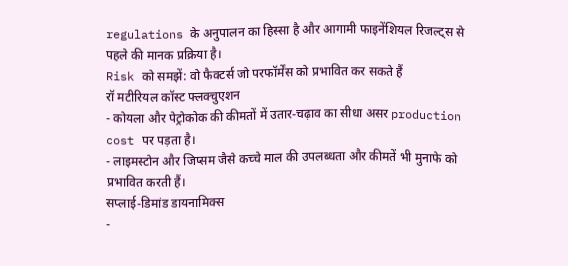regulations के अनुपालन का हिस्सा है और आगामी फाइनेंशियल रिजल्ट्स से पहले की मानक प्रक्रिया है।
Risk को समझें: वो फैक्टर्स जो परफॉर्मेंस को प्रभावित कर सकते हैं
रॉ मटीरियल कॉस्ट फ्लक्चुएशन
- कोयला और पेट्रोकोक की कीमतों में उतार-चढ़ाव का सीधा असर production cost पर पड़ता है।
- लाइमस्टोन और जिप्सम जैसे कच्चे माल की उपलब्धता और कीमतें भी मुनाफे को प्रभावित करती हैं।
सप्लाई-डिमांड डायनामिक्स
-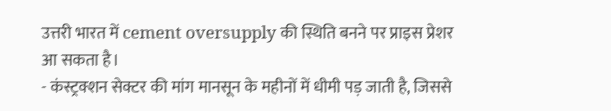उत्तरी भारत में cement oversupply की स्थिति बनने पर प्राइस प्रेशर आ सकता है।
- कंस्ट्रक्शन सेक्टर की मांग मानसून के महीनों में धीमी पड़ जाती है, जिससे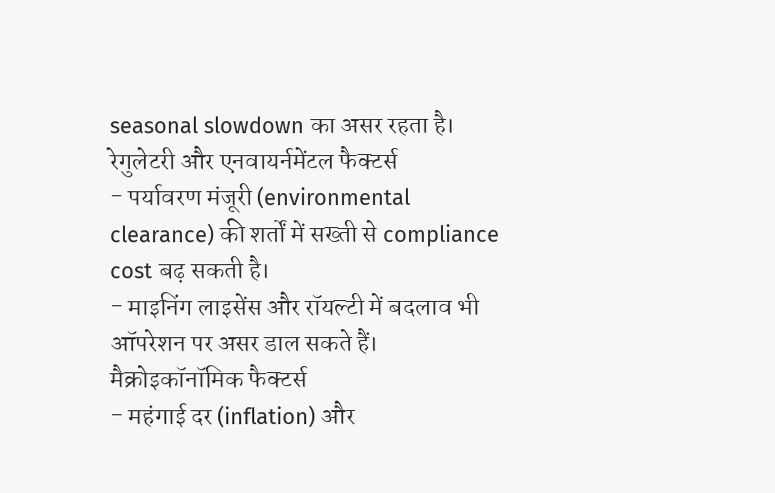seasonal slowdown का असर रहता है।
रेगुलेटरी और एनवायर्नमेंटल फैक्टर्स
- पर्यावरण मंजूरी (environmental clearance) की शर्तों में सख्ती से compliance cost बढ़ सकती है।
- माइनिंग लाइसेंस और रॉयल्टी में बदलाव भी ऑपरेशन पर असर डाल सकते हैं।
मैक्रोइकॉनॉमिक फैक्टर्स
- महंगाई दर (inflation) और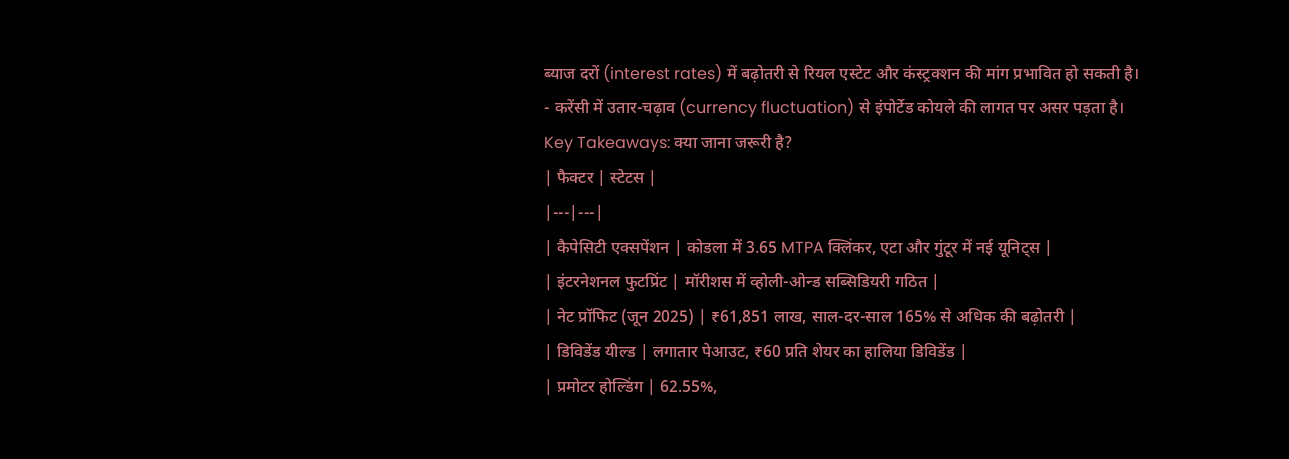ब्याज दरों (interest rates) में बढ़ोतरी से रियल एस्टेट और कंस्ट्रक्शन की मांग प्रभावित हो सकती है।
- करेंसी में उतार-चढ़ाव (currency fluctuation) से इंपोर्टेड कोयले की लागत पर असर पड़ता है।
Key Takeaways: क्या जाना जरूरी है?
| फैक्टर | स्टेटस |
|---|---|
| कैपेसिटी एक्सपेंशन | कोडला में 3.65 MTPA क्लिंकर, एटा और गुंटूर में नई यूनिट्स |
| इंटरनेशनल फुटप्रिंट | मॉरीशस में व्होली-ओन्ड सब्सिडियरी गठित |
| नेट प्रॉफिट (जून 2025) | ₹61,851 लाख, साल-दर-साल 165% से अधिक की बढ़ोतरी |
| डिविडेंड यील्ड | लगातार पेआउट, ₹60 प्रति शेयर का हालिया डिविडेंड |
| प्रमोटर होल्डिंग | 62.55%,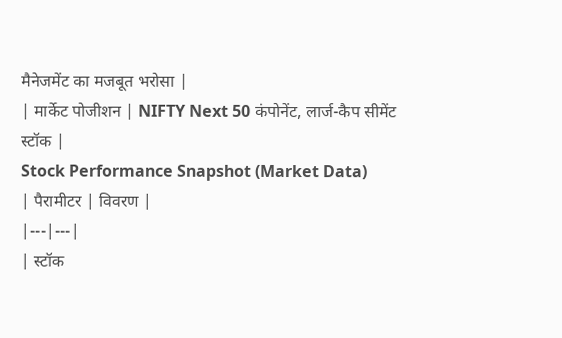मैनेजमेंट का मजबूत भरोसा |
| मार्केट पोजीशन | NIFTY Next 50 कंपोनेंट, लार्ज-कैप सीमेंट स्टॉक |
Stock Performance Snapshot (Market Data)
| पैरामीटर | विवरण |
|---|---|
| स्टॉक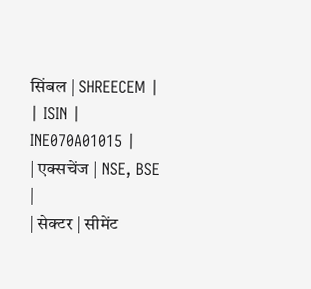सिंबल | SHREECEM |
| ISIN | INE070A01015 |
| एक्सचेंज | NSE, BSE |
| सेक्टर | सीमेंट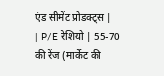एंड सीमेंट प्रोडक्ट्स |
| P/E रेशियो | 55-70 की रेंज (मार्केट की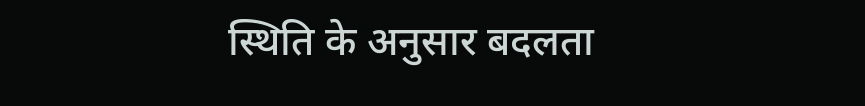स्थिति के अनुसार बदलता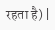रहता है) |